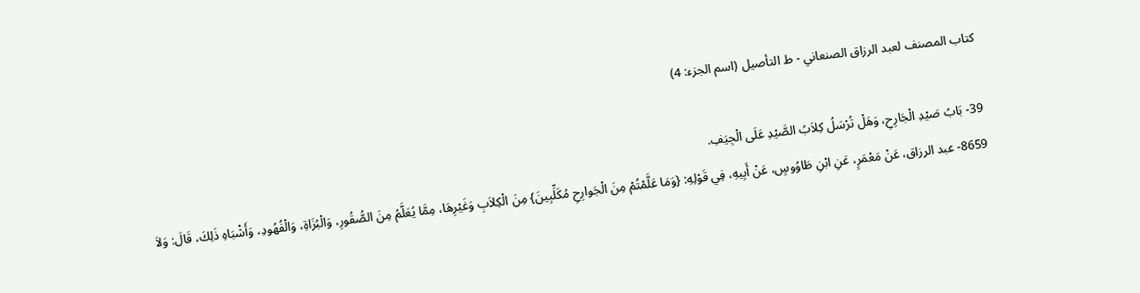كتاب المصنف لعبد الرزاق الصنعاني - ط التأصيل (اسم الجزء: 4)

39- بَابُ صَيْدِ الْجَارِحِ، وَهَلْ تُرْسَلُ كِلاَبُ الصَّيْدِ عَلَى الْجِيَفِ.
8659- عبد الرزاق، عَنْ مَعْمَرٍ، عَنِ ابْنِ طَاوُوسٍ، عَنْ أَبِيهِ، فِي قَوْلِهِ: {وَمَا عَلَّمْتُمْ مِنَ الْجَوارِحِ مُكَلِّبِينَ} مِنَ الْكِلاَبِ وَغَيْرِهَا، مِمَّا يُعَلَّمُ مِنَ الصُّقُورِ، وَالْبُزَاةِ، وَالْفُهُودِ، وَأَشْبَاهِ ذَلِكَ، قَالَ: وَلاَ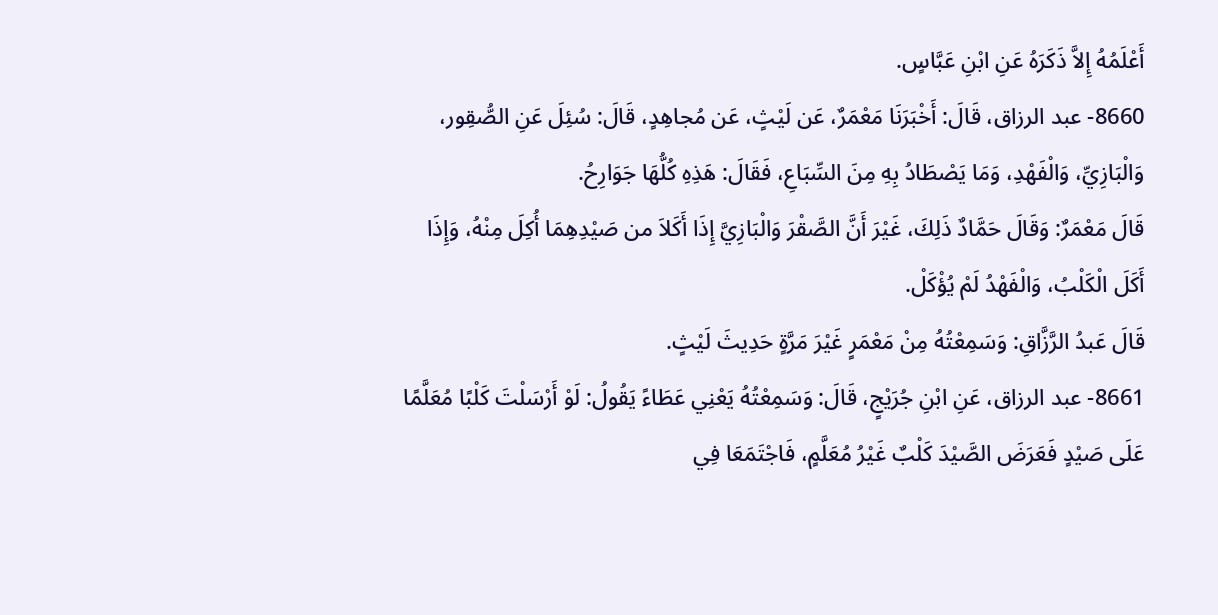أَعْلَمُهُ إِلاَّ ذَكَرَهُ عَنِ ابْنِ عَبَّاسٍ.
8660- عبد الرزاق، قَالَ: أَخْبَرَنَا مَعْمَرٌ، عَن لَيْثٍ، عَن مُجاهِدٍ، قَالَ: سُئِلَ عَنِ الصُّقِور، وَالْبَازِيِّ، وَالْفَهْدِ، وَمَا يَصْطَادُ بِهِ مِنَ السِّبَاعِ، فَقَالَ: هَذِهِ كُلُّهَا جَوَارِحُ.
قَالَ مَعْمَرٌ: وَقَالَ حَمَّادٌ ذَلِكَ، غَيْرَ أَنَّ الصَّقْرَ وَالْبَازِيَّ إِذَا أَكَلاَ من صَيْدِهِمَا أُكِلَ مِنْهُ، وَإِذَا أَكَلَ الْكَلْبُ، وَالْفَهْدُ لَمْ يُؤْكَلْ.
قَالَ عَبدُ الرَّزَّاقِ: وَسَمِعْتُهُ مِنْ مَعْمَرٍ غَيْرَ مَرَّةٍ حَدِيثَ لَيْثٍ.
8661- عبد الرزاق، عَنِ ابْنِ جُرَيْجٍ، قَالَ: وَسَمِعْتُهُ يَعْنِي عَطَاءً يَقُولُ: لَوْ أَرْسَلْتَ كَلْبًا مُعَلَّمًا عَلَى صَيْدٍ فَعَرَضَ الصَّيْدَ كَلْبٌ غَيْرُ مُعَلَّمٍ، فَاجْتَمَعَا فِي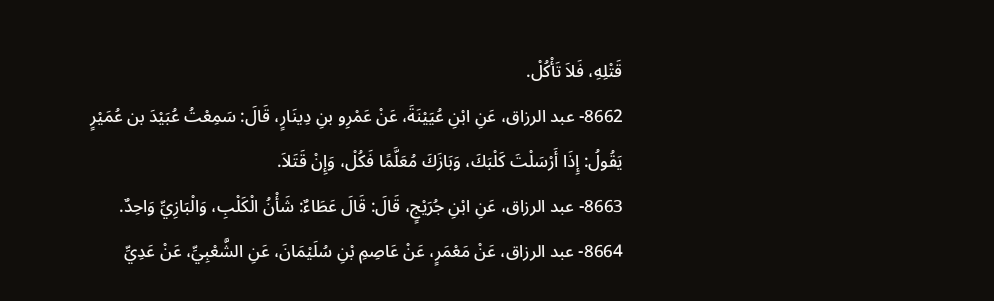قَتْلِهِ، فَلاَ تَأْكُلْ.
8662- عبد الرزاق، عَنِ ابْنِ عُيَيْنَةَ، عَنْ عَمْرِو بنِ دِينَارٍ، قَالَ: سَمِعْتُ عُبَيْدَ بن عُمَيْرٍ يَقُولُ: إِذَا أَرْسَلْتَ كَلْبَكَ، وَبَازَكَ مُعَلَّمًا فَكُلْ، وَإِنْ قَتَلاَ.
8663- عبد الرزاق، عَنِ ابْنِ جُرَيْجٍ، قَالَ: قَالَ عَطَاءٌ: شَأْنُ الْكَلْبِ، وَالْبَازِيِّ وَاحِدٌ.
8664- عبد الرزاق، عَنْ مَعْمَرٍ، عَنْ عَاصِمِ بْنِ سُلَيْمَانَ، عَنِ الشَّعْبِيِّ، عَنْ عَدِيِّ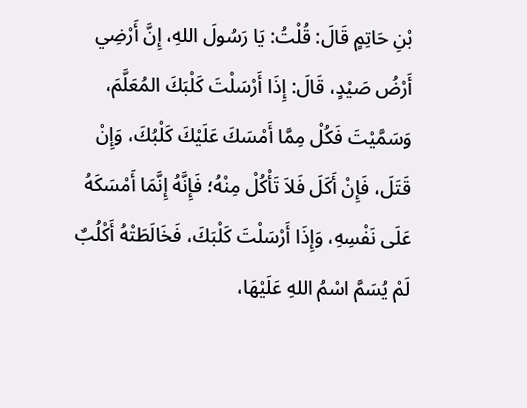بْنِ حَاتِمٍ قَالَ: قُلْتُ: يَا رَسُولَ اللهِ، إِنَّ أَرْضِي أَرْضُ صَيْدٍ، قَالَ: إِذَا أَرْسَلْتَ كَلْبَكَ المُعَلَّمَ، وَسَمَّيْتَ فَكُلْ مِمَّا أَمْسَكَ عَلَيْكَ كَلْبُكَ، وَإِنْ قَتَلَ، فَإِنْ أَكَلَ فَلاَ تَأْكُلْ مِنْهُ؛ فَإِنَّهُ إِنَّمَا أَمْسَكَهُ عَلَى نَفْسِهِ، وَإِذَا أَرْسَلْتَ كَلْبَكَ، فَخَالَطَتْهُ أَكْلُبٌ لَمْ يُسَمَّ اسْمُ اللهِ عَلَيْهَا،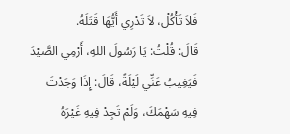فَلاَ تَأْكُلْ، لاَ تَدْرِي أَيُّهَا قَتَلَهُ.
قَالَ: قُلْتُ: يَا رَسُولَ اللهِ، أَرْمِي الصَّيْدَ فَيَغِيبُ عَنِّي لَيْلَةً، قَالَ: إِذَا وَجَدْتَ فِيهِ سَهْمَكَ، وَلَمْ تَجِدْ فِيهِ غَيْرَهُ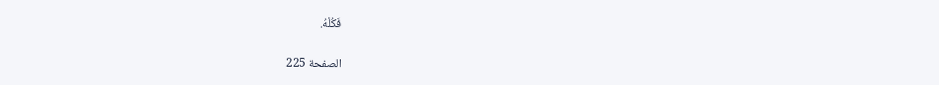فَكُلْهُ.

الصفحة 225